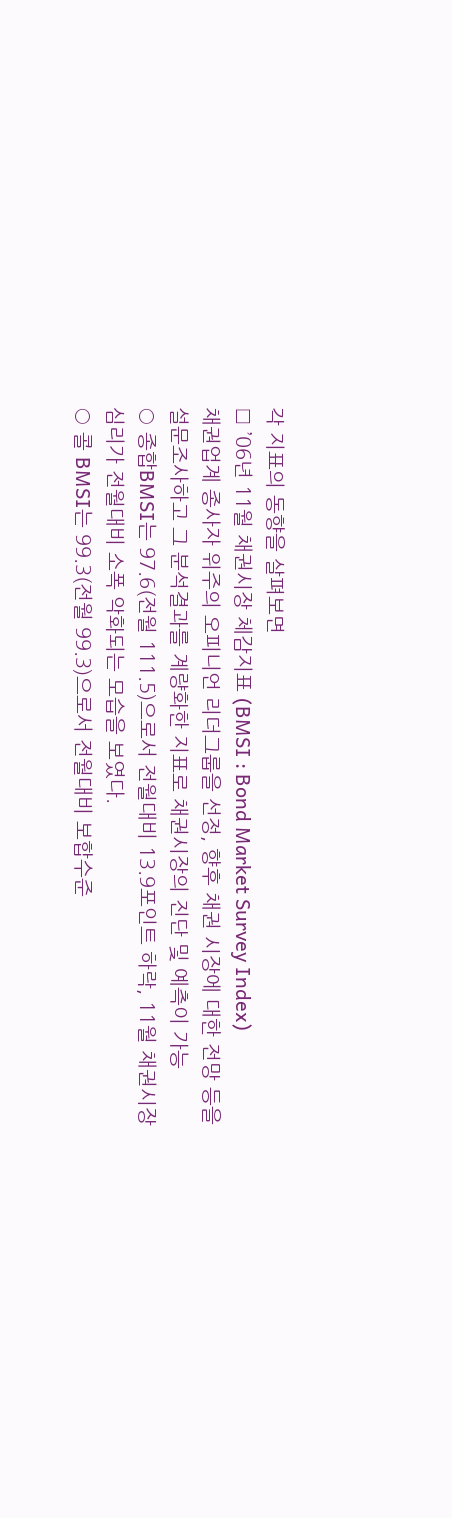각 지표의 동향을 살펴보면
□ ’06년 11월 채권시장 체감지표 (BMSI : Bond Market Survey Index)
채권업계 종사자 위주의 오피니언 리더그룹을 선정, 향후 채권 시장에 대한 전망 등을 설문조사하고 그 분석결과를 계량화한 지표로 채권시장의 진단 및 예측이 가능
○ 종합BMSI는 97.6(전월 111.5)으로서 전월대비 13.9포인트 하락, 11월 채권시장 심리가 전월대비 소폭 악화되는 모습을 보였다.
○ 콜 BMSI는 99.3(전월 99.3)으로서 전월대비 보합수준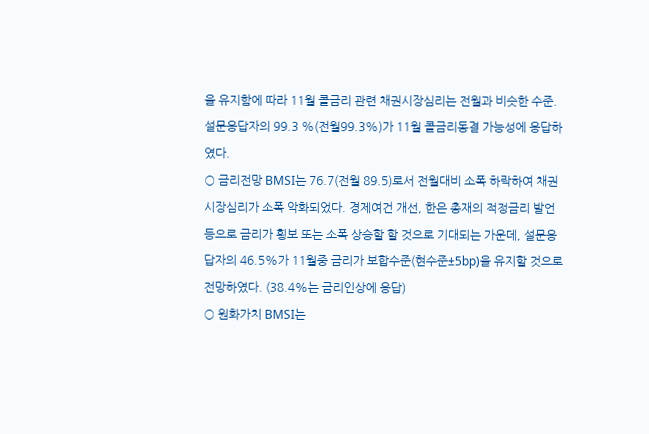을 유지함에 따라 11월 콜금리 관련 채권시장심리는 전월과 비슷한 수준. 설문응답자의 99.3 %(전월99.3%)가 11월 콜금리동결 가능성에 응답하였다.
○ 금리전망 BMSI는 76.7(전월 89.5)로서 전월대비 소폭 하락하여 채권시장심리가 소폭 악화되었다. 경제여건 개선, 한은 총재의 적정금리 발언 등으로 금리가 횡보 또는 소폭 상승할 할 것으로 기대되는 가운데, 설문응답자의 46.5%가 11월중 금리가 보합수준(현수준±5bp)을 유지할 것으로 전망하였다. (38.4%는 금리인상에 응답)
○ 원화가치 BMSI는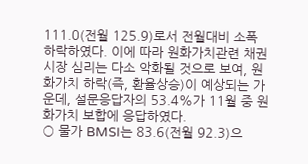111.0(전월 125.9)로서 전월대비 소폭 하락하였다. 이에 따라 원화가치관련 채권시장 심리는 다소 악화될 것으로 보여, 원화가치 하락(즉, 환율상승)이 예상되는 가운데, 설문응답자의 53.4%가 11월 중 원화가치 보합에 응답하였다.
○ 물가 BMSI는 83.6(전월 92.3)으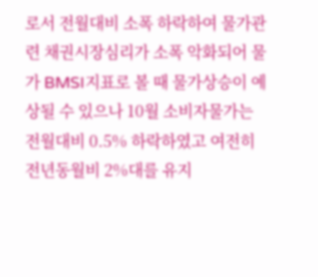로서 전월대비 소폭 하락하여 물가관련 채권시장심리가 소폭 악화되어 물가 BMSI지표로 볼 때 물가상승이 예상될 수 있으나 10월 소비자물가는 전월대비 0.5% 하락하였고 여전히 전년동월비 2%대를 유지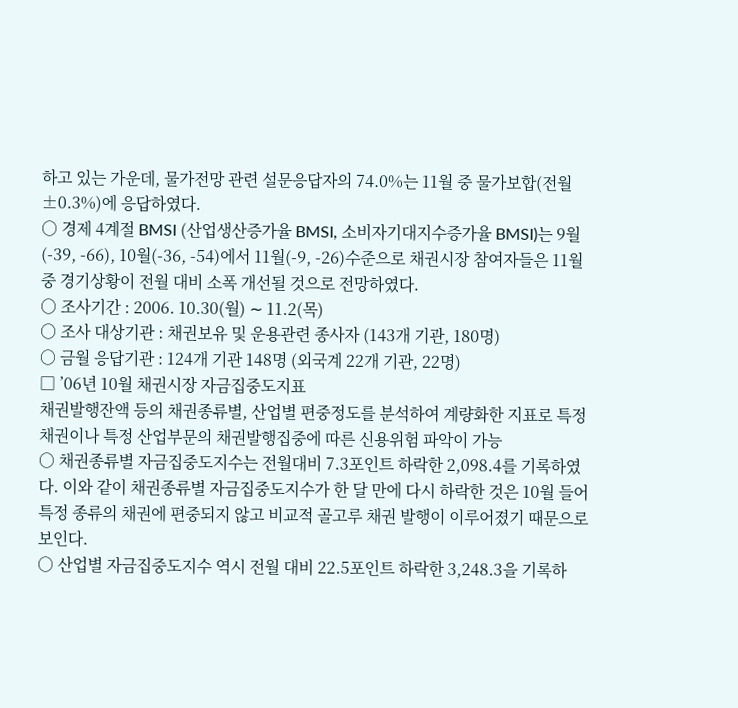하고 있는 가운데, 물가전망 관련 설문응답자의 74.0%는 11월 중 물가보합(전월±0.3%)에 응답하였다.
○ 경제 4계절 BMSI (산업생산증가율 BMSI, 소비자기대지수증가율 BMSI)는 9월(-39, -66), 10월(-36, -54)에서 11월(-9, -26)수준으로 채권시장 참여자들은 11월 중 경기상황이 전월 대비 소폭 개선될 것으로 전망하였다.
○ 조사기간 : 2006. 10.30(월) ∼ 11.2(목)
○ 조사 대상기관 : 채권보유 및 운용관련 종사자 (143개 기관, 180명)
○ 금월 응답기관 : 124개 기관 148명 (외국계 22개 기관, 22명)
□ ’06년 10월 채권시장 자금집중도지표
채권발행잔액 등의 채권종류별, 산업별 편중정도를 분석하여 계량화한 지표로 특정 채권이나 특정 산업부문의 채권발행집중에 따른 신용위험 파악이 가능
○ 채권종류별 자금집중도지수는 전월대비 7.3포인트 하락한 2,098.4를 기록하였다. 이와 같이 채권종류별 자금집중도지수가 한 달 만에 다시 하락한 것은 10월 들어 특정 종류의 채권에 편중되지 않고 비교적 골고루 채권 발행이 이루어졌기 때문으로 보인다.
○ 산업별 자금집중도지수 역시 전월 대비 22.5포인트 하락한 3,248.3을 기록하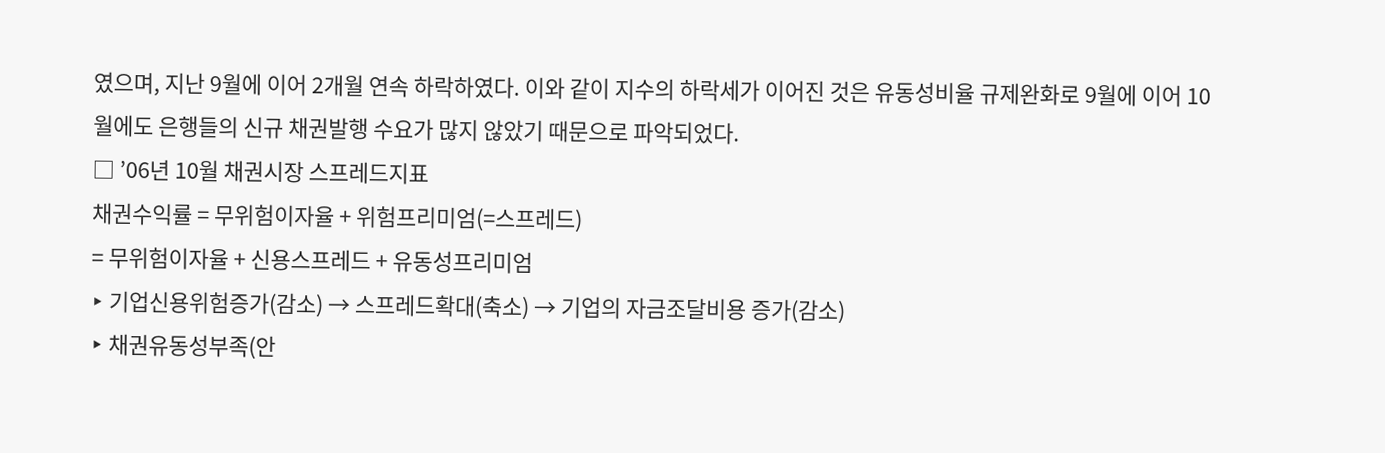였으며, 지난 9월에 이어 2개월 연속 하락하였다. 이와 같이 지수의 하락세가 이어진 것은 유동성비율 규제완화로 9월에 이어 10월에도 은행들의 신규 채권발행 수요가 많지 않았기 때문으로 파악되었다.
□ ’06년 10월 채권시장 스프레드지표
채권수익률 = 무위험이자율 + 위험프리미엄(=스프레드)
= 무위험이자율 + 신용스프레드 + 유동성프리미엄
‣ 기업신용위험증가(감소) → 스프레드확대(축소) → 기업의 자금조달비용 증가(감소)
‣ 채권유동성부족(안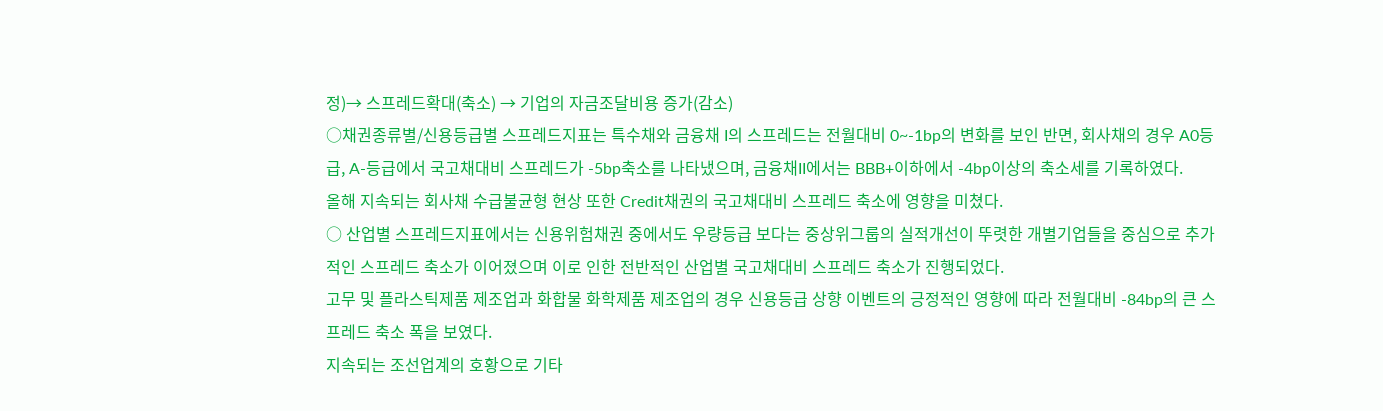정)→ 스프레드확대(축소) → 기업의 자금조달비용 증가(감소)
○채권종류별/신용등급별 스프레드지표는 특수채와 금융채 I의 스프레드는 전월대비 0~-1bp의 변화를 보인 반면, 회사채의 경우 A0등급, A-등급에서 국고채대비 스프레드가 -5bp축소를 나타냈으며, 금융채II에서는 BBB+이하에서 -4bp이상의 축소세를 기록하였다.
올해 지속되는 회사채 수급불균형 현상 또한 Credit채권의 국고채대비 스프레드 축소에 영향을 미쳤다.
○ 산업별 스프레드지표에서는 신용위험채권 중에서도 우량등급 보다는 중상위그룹의 실적개선이 뚜렷한 개별기업들을 중심으로 추가적인 스프레드 축소가 이어졌으며 이로 인한 전반적인 산업별 국고채대비 스프레드 축소가 진행되었다.
고무 및 플라스틱제품 제조업과 화합물 화학제품 제조업의 경우 신용등급 상향 이벤트의 긍정적인 영향에 따라 전월대비 -84bp의 큰 스프레드 축소 폭을 보였다.
지속되는 조선업계의 호황으로 기타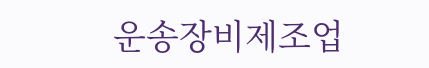운송장비제조업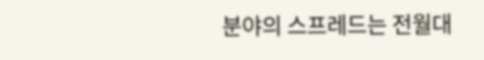분야의 스프레드는 전월대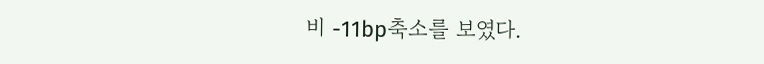비 -11bp축소를 보였다.